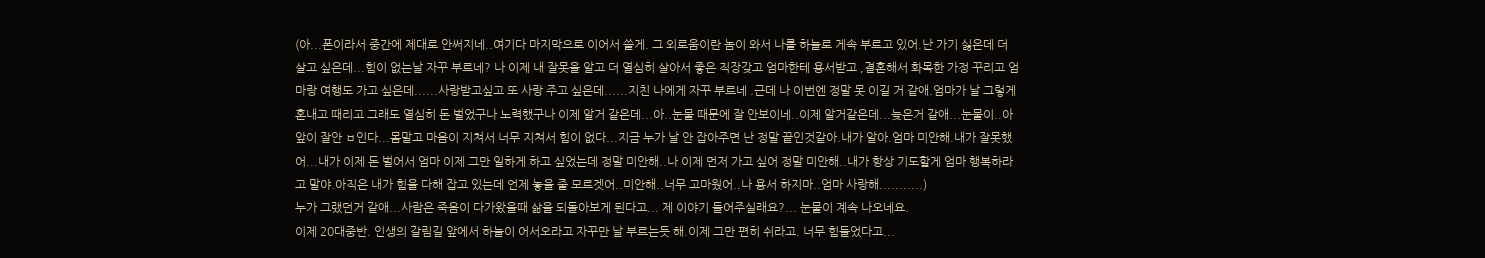(아...폰이라서 중간에 제대로 안써지네..여기다 마지막으로 이어서 쓸게. 그 외로움이란 놈이 와서 나를 하늘로 게속 부르고 있어.난 가기 싫은데 더 살고 싶은데...힘이 없는날 자꾸 부르네? 나 이제 내 잘못을 알고 더 열심히 살아서 좋은 직장갖고 엄마한테 용서받고 ,결혼해서 화목한 가정 꾸리고 엄마랑 여행도 가고 싶은데......사랑받고싶고 또 사랑 주고 싶은데......지친 나에게 자꾸 부르네 .근데 나 이번엔 정말 못 이길 거 같애.엄마가 날 그렇게 혼내고 때리고 그래도 열심히 돈 벌었구나 노력했구나 이제 알거 같은데...아..눈물 때문에 잘 안보이네..이제 알거같은데...늦은거 같애...눈물이..아 앞이 잘안 ㅂ인다...몸말고 마음이 지쳐서 너무 지쳐서 힘이 없다...지금 누가 날 안 잡아주면 난 정말 끝인것같아.내가 알아.엄마 미안해.내가 잘못했어...내가 이제 돈 벌어서 엄마 이제 그만 일하게 하고 싶었는데 정말 미안해..나 이제 먼저 가고 싶어 정말 미안해..내가 항상 기도할게 엄마 행복하라고 말야.아직은 내가 힘을 다해 잡고 있는데 언제 놓을 줄 모르겟어..미안해..너무 고마웠어..나 용서 하지마..엄마 사랑해...........)
누가 그랬던거 같애...사람은 죽음이 다가왔을때 삶을 되돌아보게 된다고... 제 이야기 들어주실래요?... 눈물이 계속 나오네요.
이제 20대중반. 인생의 갈림길 앞에서 하늘이 어서오라고 자꾸만 날 부르는듯 해.이제 그만 편히 쉬라고. 너무 힘들었다고...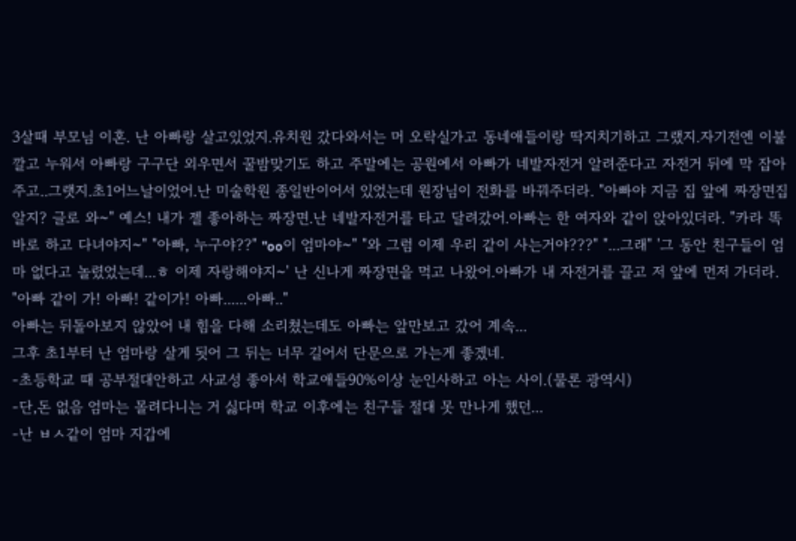3살때 부모님 이혼. 난 아빠랑 살고있었지.유치원 갔다와서는 머 오락실가고 동네애들이랑 딱지치기하고 그랬지.자기전엔 이불깔고 누워서 아빠랑 구구단 외우면서 꿀밤맞기도 하고 주말에는 공원에서 아빠가 네발자전거 알려준다고 자전거 뒤에 막 잡아주고..그랫지.초1어느날이었어.난 미술학원 종일반이어서 있었는데 원장님이 전화를 바꿔주더라. "아빠야 지금 집 앞에 짜장면집 알지? 글로 와~" 예스! 내가 젤 좋아하는 짜장면.난 네발자전거를 타고 달려갔어.아빠는 한 여자와 같이 앉아있더라. "카라 똑바로 하고 다녀야지~" "아빠, 누구야??" "oo이 엄마야~" "와 그럼 이제 우리 같이 사는거야???" "...그래" '그 동안 친구들이 엄마 없다고 놀렸었는데...ㅎ 이제 자랑해야지~' 난 신나게 짜장면을 먹고 나왔어.아빠가 내 자전거를 끌고 저 앞에 먼저 가더라.
"아빠 같이 가! 아빠! 같이가! 아빠......아빠.."
아빠는 뒤돌아보지 않았어 내 힘을 다해 소리쳤는데도 아빠는 앞만보고 갔어 계속...
그후 초1부터 난 엄마랑 살게 됫어 그 뒤는 너무 길어서 단문으로 가는게 좋겠네.
-초등학교 때 공부절대안하고 사교성 좋아서 학교애들90%이상 눈인사하고 아는 사이.(물론 광역시)
-단,돈 없음 엄마는 몰려다니는 거 싫다며 학교 이후에는 친구들 절대 못 만나게 했던...
-난 ㅂㅅ같이 엄마 지갑에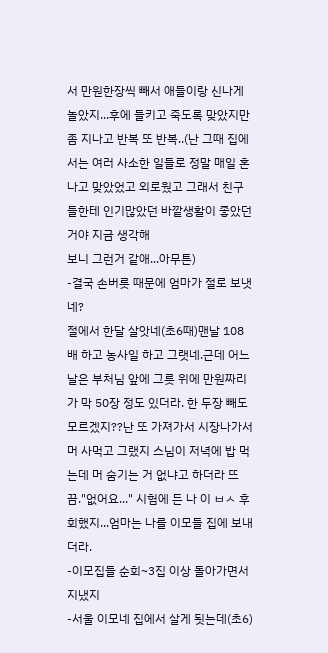서 만원한장씩 빼서 애들이랑 신나게 놀았지...후에 들키고 죽도록 맞았지만 좀 지나고 반복 또 반복..(난 그때 집에서는 여러 사소한 일들로 정말 매일 혼나고 맞았었고 외로웠고 그래서 친구들한테 인기많았던 바깥생활이 좋았던거야 지금 생각해
보니 그런거 같애...아무튼)
-결국 손버릇 때문에 엄마가 절로 보냇네?
절에서 한달 살앗네(초6때)맨날 108배 하고 농사일 하고 그랫네.근데 어느날은 부처님 앞에 그릇 위에 만원짜리가 막 50장 정도 있더라. 한 두장 빼도 모르겠지??난 또 가져가서 시장나가서 머 사먹고 그랬지 스님이 저녁에 밥 먹는데 머 숨기는 거 없냐고 하더라 뜨끔."없어요..." 시험에 든 나 이 ㅂㅅ 후회했지...엄마는 나를 이모들 집에 보내더라.
-이모집들 순회~3집 이상 돌아가면서 지냈지
-서울 이모네 집에서 살게 됫는데(초6)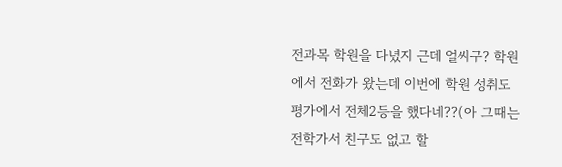전과목 학원을 다녔지 근데 얼씨구? 학원에서 전화가 왔는데 이번에 학원 성취도 평가에서 전체2등을 했다네??(아 그때는 전학가서 친구도 없고 할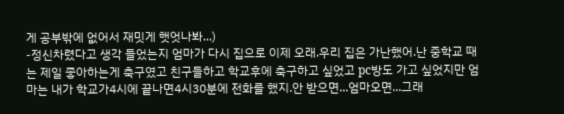게 공부밖에 없어서 재밋게 햇엇나봐...)
-정신차렸다고 생각 들었는지 엄마가 다시 집으로 이제 오래.우리 집은 가난했어.난 중학교 때는 제일 좋아하는게 축구였고 친구들하고 학교후에 축구하고 싶었고 pc방도 가고 싶었지만 엄마는 내가 학교가4시에 끝나면4시30분에 전화를 했지.안 받으면...엄마오면...그래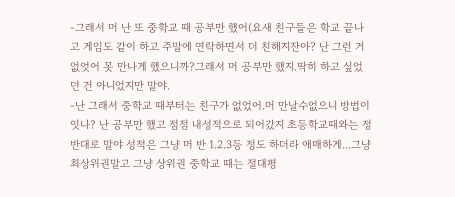-그래서 머 난 또 중학교 때 공부만 했어(요새 친구들은 학교 끝나고 게임도 같이 하고 주말에 연락하면서 더 친해지잔아? 난 그런 거 없엇어 못 만나게 했으니까?그래서 머 공부만 했지.딱히 하고 싶었던 건 아니었지만 말야.
-난 그래서 중학교 때부터는 친구가 없었어.머 만날수없으니 방법이 잇나? 난 공부만 했고 점점 내성적으로 되어갔지 초등학교때와는 정반대로 말야 성적은 그냥 머 반 1.2.3등 정도 하더라 애매하게...그냥 최상위권말고 그냥 상위권 중학교 때는 절대평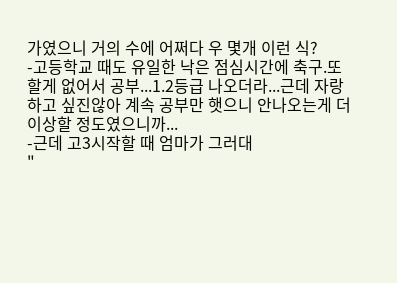가였으니 거의 수에 어쩌다 우 몇개 이런 식?
-고등학교 때도 유일한 낙은 점심시간에 축구.또 할게 없어서 공부...1.2등급 나오더라...근데 자랑하고 싶진않아 계속 공부만 햇으니 안나오는게 더 이상할 정도였으니까...
-근데 고3시작할 때 엄마가 그러대
"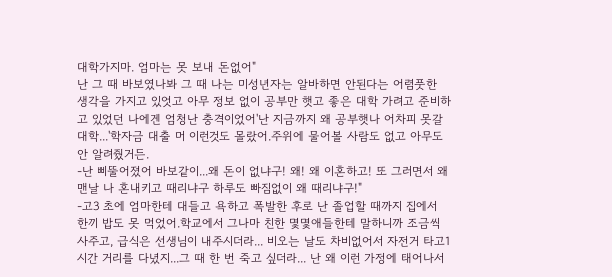대학가지마. 엄마는 못 보내 돈없어"
난 그 때 바보였나봐 그 때 나는 미성년자는 알바하면 안된다는 어렴풋한 생각을 가지고 있엇고 아무 정보 없이 공부만 햇고 좋은 대학 가려고 준비하고 있었던 나에겐 엄청난 충격이었어'난 지금까지 왜 공부햇나 어차피 못갈대학...'학자금 대출 머 이런것도 몰랐어.주위에 물어볼 사람도 없고 아무도 안 알려줬거든.
-난 삐뚤어졌어 바보같이...왜 돈이 없냐구! 왜! 왜 이혼하고! 또 그러면서 왜 맨날 나 혼내키고 때리냐구 하루도 빠짐없이 왜 때리냐구!"
-고3 초에 엄마한테 대들고 욕하고 폭발한 후로 난 졸업할 때까지 집에서 한끼 밥도 못 먹었어.학교에서 그나마 친한 몇몇애들한테 말하니까 조금씩 사주고, 급식은 선생님이 내주시더라... 비오는 날도 차비없어서 자전거 타고1시간 거리를 다녔지...그 때 한 번 죽고 싶더라... 난 왜 이런 가정에 태어나서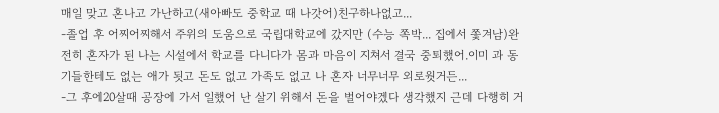매일 맞고 혼나고 가난하고(새아빠도 중학교 때 나갓어)친구하나없고...
-졸업 후 어찌어찌해서 주위의 도움으로 국립대학교에 갔지만 (수능 쪽박... 집에서 쫓겨남)완전히 혼자가 된 나는 시설에서 학교를 다니다가 몸과 마음이 지쳐서 결국 중퇴했어.이미 과 동기들한테도 없는 애가 됫고 돈도 없고 가족도 없고 나 혼자 너무너무 외로웟거든...
-그 후에20살때 공장에 가서 일했어 난 살기 위해서 돈을 벌어야겠다 생각했지 근데 다행히 거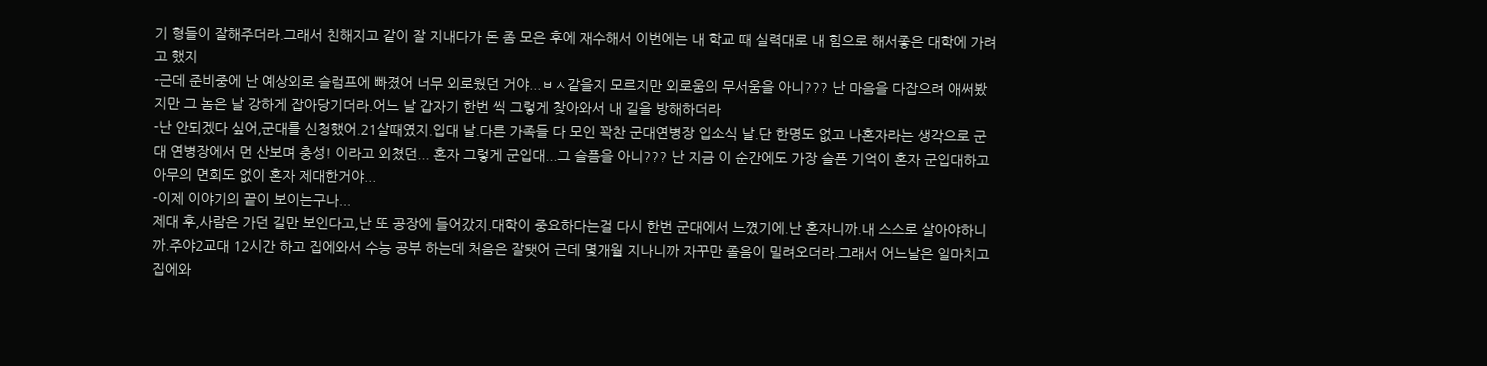기 형들이 잘해주더라.그래서 친해지고 같이 잘 지내다가 돈 좀 모은 후에 재수해서 이번에는 내 학교 때 실력대로 내 힘으로 해서좋은 대학에 가려고 했지
-근데 준비중에 난 예상외로 슬럼프에 빠졌어 너무 외로웠던 거야...ㅂㅅ같을지 모르지만 외로움의 무서움을 아니??? 난 마음을 다잡으려 애써봤지만 그 놈은 날 강하게 잡아당기더라.어느 날 갑자기 한번 씩 그렇게 찾아와서 내 길을 방해하더라
-난 안되겠다 싶어,군대를 신청했어.21살때였지.입대 날.다른 가족들 다 모인 꽉찬 군대연병장 입소식 날.단 한명도 없고 나혼자라는 생각으로 군대 연병장에서 먼 산보며 충성! 이라고 외쳤던... 혼자 그렇게 군입대...그 슬픔을 아니??? 난 지금 이 순간에도 가장 슬픈 기억이 혼자 군입대하고 아무의 면회도 없이 혼자 제대한거야...
-이제 이야기의 끝이 보이는구나...
제대 후,사람은 가던 길만 보인다고,난 또 공장에 들어갔지.대학이 중요하다는걸 다시 한번 군대에서 느꼈기에.난 혼자니까.내 스스로 살아야하니까.주야2교대 12시간 하고 집에와서 수능 공부 하는데 처음은 잘됏어 근데 몇개월 지나니까 자꾸만 졸음이 밀려오더라.그래서 어느날은 일마치고 집에와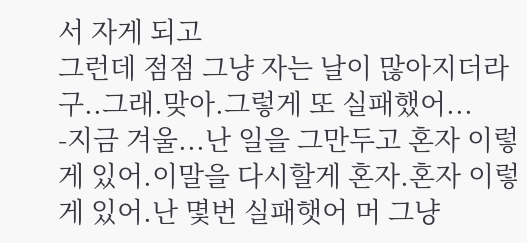서 자게 되고
그런데 점점 그냥 자는 날이 많아지더라구..그래.맞아.그렇게 또 실패했어...
-지금 겨울...난 일을 그만두고 혼자 이렇게 있어.이말을 다시할게 혼자.혼자 이렇게 있어.난 몇번 실패햇어 머 그냥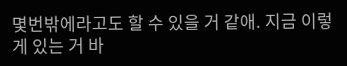몇번밖에라고도 할 수 있을 거 같애. 지금 이렇게 있는 거 바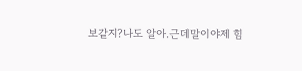보같지?나도 알아.근데말이야제 힘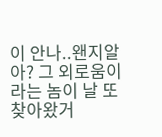이 안나..왠지알아? 그 외로움이라는 놈이 날 또 찾아왔거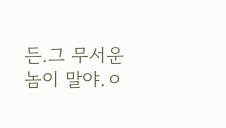든.그 무서운 놈이 말야.ㅇ